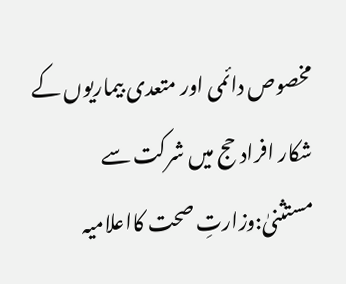مخصوص دائمی اور متعدی بیماریوں کے شکار افراد حج میں شرکت سے مستثنیٰ:وزارتِ صحت کااعلامیہ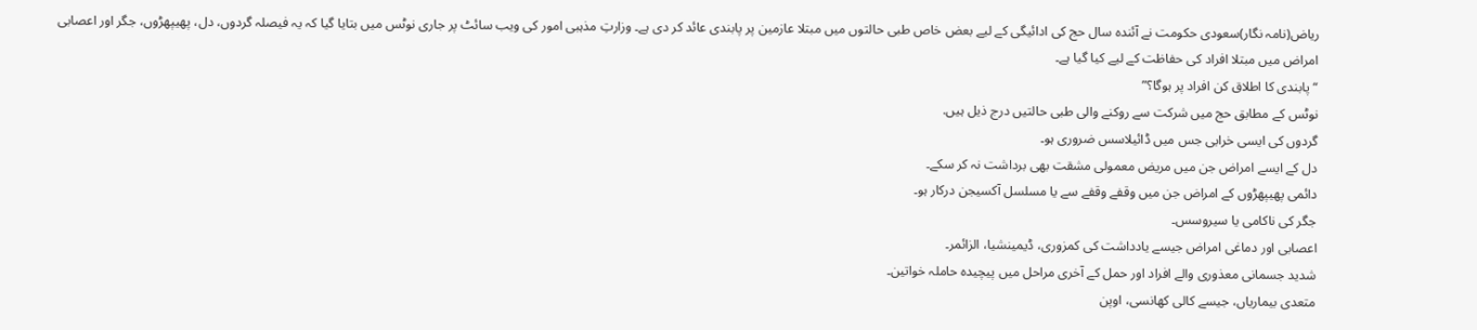ریاض(نامہ نگار)سعودی حکومت نے آئندہ سال حج کی ادائیگی کے لیے بعض خاص طبی حالتوں میں مبتلا عازمین پر پابندی عائد کر دی ہے۔ وزارتِ مذہبی امور کی ویب سائٹ پر جاری نوٹس میں بتایا گیا کہ یہ فیصلہ گردوں، دل، پھیپھڑوں، جگر اور اعصابی امراض میں مبتلا افراد کی حفاظت کے لیے کیا گیا ہے۔
“پابندی کا اطلاق کن افراد پر ہوگا؟”
نوٹس کے مطابق حج میں شرکت سے روکنے والی طبی حالتیں درج ذیل ہیں.
گردوں کی ایسی خرابی جس میں ڈائیلاسس ضروری ہو۔
دل کے ایسے امراض جن میں مریض معمولی مشقت بھی برداشت نہ کر سکے۔
دائمی پھیپھڑوں کے امراض جن میں وقفے وقفے سے یا مسلسل آکسیجن درکار ہو۔
جگر کی ناکامی یا سیروسس۔
اعصابی اور دماغی امراض جیسے یادداشت کی کمزوری، ڈیمینشیا، الزائمر۔
شدید جسمانی معذوری والے افراد اور حمل کے آخری مراحل میں پیچیدہ حاملہ خواتین۔
متعدی بیماریاں، جیسے کالی کھانسی، اوپن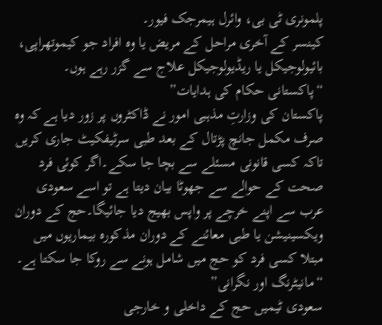پلمونری ٹی بی، وائرل ہیمرجک فیور۔
کینسر کے آخری مراحل کے مریض یا وہ افراد جو کیموتھراپی، بائیولوجیکل یا ریڈیولوجیکل علاج سے گزر رہے ہوں۔
“پاکستانی حکام کی ہدایات”
پاکستان کی وزارتِ مذہبی امور نے ڈاکٹروں پر زور دیا ہے کہ وہ صرف مکمل جانچ پڑتال کے بعد طبی سرٹیفکیٹ جاری کریں تاکہ کسی قانونی مسئلے سے بچا جا سکے۔اگر کوئی فرد صحت کے حوالے سے جھوٹا بیان دیتا ہے تو اسے سعودی عرب سے اپنے خرچے پر واپس بھیج دیا جائیگا۔حج کے دوران ویکسینیشن یا طبی معائنے کے دوران مذکورہ بیماریوں میں مبتلا کسی فرد کو حج میں شامل ہونے سے روکا جا سکتا ہے۔
“مانیٹرنگ اور نگرانی”
سعودی ٹیمیں حج کے داخلی و خارجی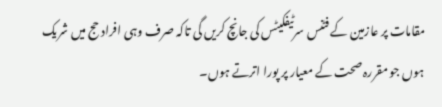مقامات پر عازمین کے فٹنس سرٹیفکیٹس کی جانچ کریں گی تاکہ صرف وہی افراد حج میں شریک ہوں جو مقررہ صحت کے معیار پر پورا اترتے ہوں۔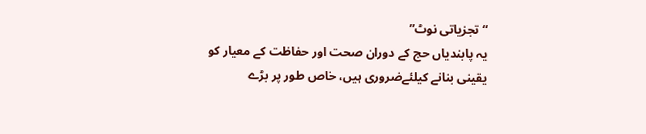“تجزیاتی نوٹ”
یہ پابندیاں حج کے دوران صحت اور حفاظت کے معیار کو یقینی بنانے کیلئےضروری ہیں، خاص طور پر بڑے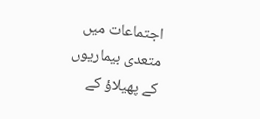اجتماعات میں متعدی بیماریوں کے پھیلاؤ کے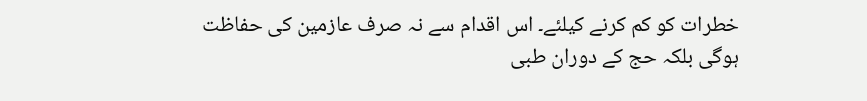خطرات کو کم کرنے کیلئے۔ اس اقدام سے نہ صرف عازمین کی حفاظت ہوگی بلکہ حج کے دوران طبی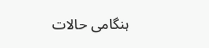ہنگامی حالات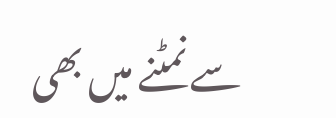سے نمٹنے میں بھی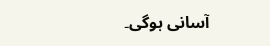آسانی ہوگی۔